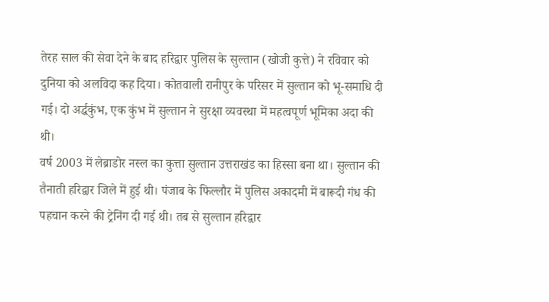तेरह साल की सेवा देने के बाद हरिद्वार पुलिस के सुल्तान (खोजी कुत्ते) ने रविवार को दुनिया को अलविदा कह दिया। कोतवाली रानीपुर के परिसर में सुल्तान को भू-समाधि दी गई। दो अर्द्धकुंभ, एक कुंभ में सुल्तान ने सुरक्षा व्यवस्था में महत्वपूर्ण भूमिका अदा की थी।
वर्ष 2003 में लेब्राडोर नस्ल का कुत्ता सुल्तान उत्तराखंड का हिस्सा बना था। सुल्तान की तैनाती हरिद्वार जिले में हुई थी। पंजाब के फिल्लौर में पुलिस अकादमी में बारूदी गंध की पहचान करने की ट्रेनिंग दी गई थी। तब से सुल्तान हरिद्वार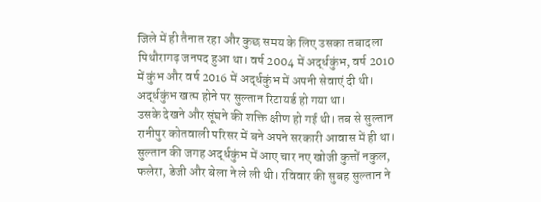जिले में ही तैनात रहा और कुछ समय के लिए उसका तबादला पिथौरागढ़ जनपद हुआ था। वर्ष 2004 में अर्द्धकुंभ, वर्ष 2010 में कुंभ और वर्ष 2016 में अर्द्धकुंभ में अपनी सेवाएं दी थी। अर्द्धकुंभ खत्म होने पर सुल्तान रिटायर्ड हो गया था।
उसके देखने और सूंघने की शक्ति क्षीण हो गई थी। तब से सुल्तान रानीपुर कोतवाली परिसर में बने अपने सरकारी आवास में ही था। सुल्तान की जगह अर्द्धकुंभ में आए चार नए खोजी कुत्तों नकुल, फलेरा, डेजी और बेला ने ले ली थी। रविवार की सुबह सुल्तान ने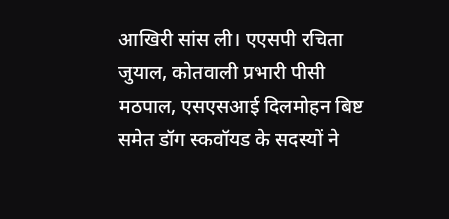आखिरी सांस ली। एएसपी रचिता जुयाल, कोतवाली प्रभारी पीसी मठपाल, एसएसआई दिलमोहन बिष्ट समेत डॉग स्कवॉयड के सदस्यों ने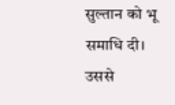सुल्तान को भू समाधि दी। उससे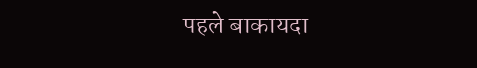पहले बाकायदा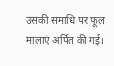उसकी समाधि पर फूल मालाएं अर्पित की गई।